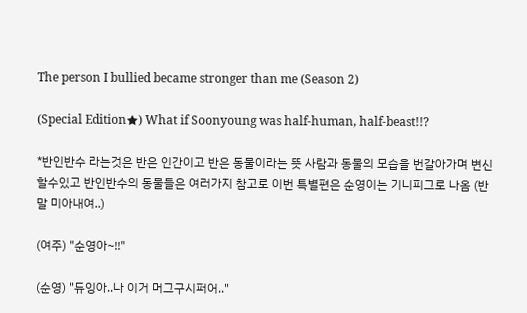The person I bullied became stronger than me (Season 2)

(Special Edition★) What if Soonyoung was half-human, half-beast!!?

*반인반수 라는것은 반은 인간이고 반은 동물이라는 뜻 사람과 동물의 모습을 번갈아가며 변신할수있고 반인반수의 동물들은 여러가지 참고로 이번 특별편은 순영이는 기니피그로 나옴 (반말 미아내여..)

(여주) "순영아~!!"

(순영) "듀잉아..나 이거 머그구시퍼어.."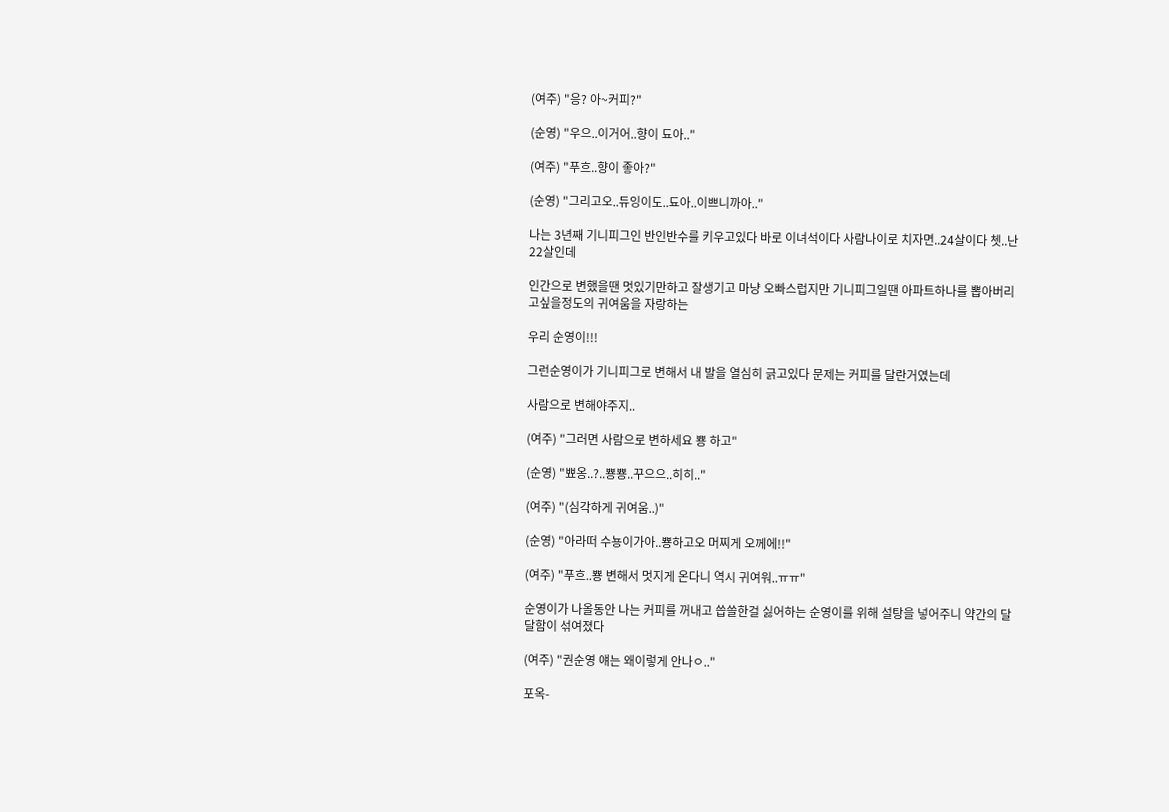(여주) "응? 아~커피?"

(순영) "우으..이거어..향이 됴아.."

(여주) "푸흐..향이 좋아?"

(순영) "그리고오..듀잉이도..됴아..이쁘니까아.."

나는 3년째 기니피그인 반인반수를 키우고있다 바로 이녀석이다 사람나이로 치자면..24살이다 쳇..난 22살인데

인간으로 변했을땐 멋있기만하고 잘생기고 마냥 오빠스럽지만 기니피그일땐 아파트하나를 뽑아버리고싶을정도의 귀여움을 자랑하는

우리 순영이!!!

그런순영이가 기니피그로 변해서 내 발을 열심히 긁고있다 문제는 커피를 달란거였는데

사람으로 변해야주지..

(여주) "그러면 사람으로 변하세요 뿅 하고"

(순영) "뾰옹..?..뿅뿅..꾸으으..히히.."

(여주) "(심각하게 귀여움..)"

(순영) "아라떠 수뇽이가아..뿅하고오 머찌게 오께에!!"

(여주) "푸흐..뿅 변해서 멋지게 온다니 역시 귀여워..ㅠㅠ"

순영이가 나올동안 나는 커피를 꺼내고 씁쓸한걸 싫어하는 순영이를 위해 설탕을 넣어주니 약간의 달달함이 섞여졌다

(여주) "권순영 얘는 왜이렇게 안나ㅇ.."

포옥-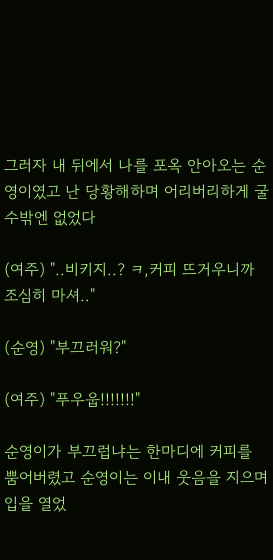그러자 내 뒤에서 나를 포옥 안아오는 순영이였고 난 당황해하며 어리버리하게 굴수밖엔 없었다

(여주) "..비키지..? ㅋ,커피 뜨거우니까 조심히 마셔.."

(순영) "부끄러워?"

(여주) "푸우웁!!!!!!!"

순영이가 부끄럽냐는 한마디에 커피를 뿜어버렸고 순영이는 이내 웃음을 지으며 입을 열었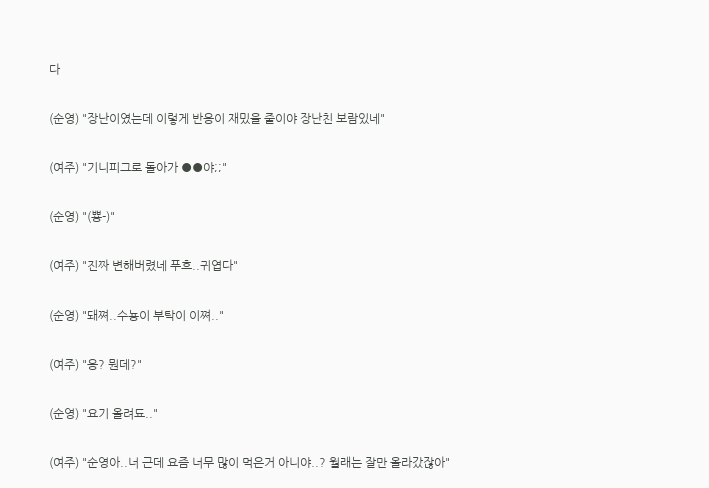다

(순영) "장난이였는데 이렇게 반응이 재밌을 줄이야 장난친 보람있네"

(여주) "기니피그로 돌아가 ●●야;;"

(순영) "(뿅-)"

(여주) "진짜 변해버렸네 푸흐..귀엽다"

(순영) "돼쪄..수뇽이 부탁이 이쪄.."

(여주) "응? 뭔데?"

(순영) "요기 올려됴.."

(여주) "순영아..너 근데 요즘 너무 많이 먹은거 아니야..? 월래는 잘만 올라갔잖아"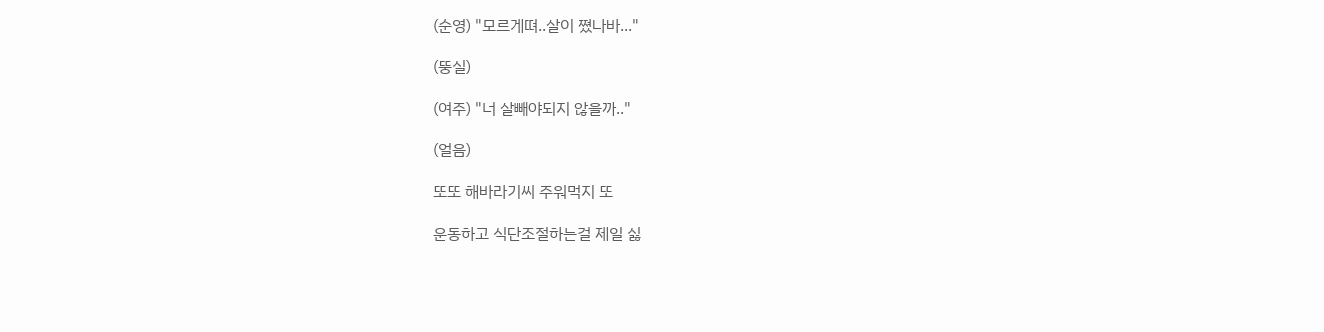(순영) "모르게뗘..살이 쪘나바..."

(뚱실)

(여주) "너 살빼야되지 않을까.."

(얼음)

또또 해바라기씨 주워먹지 또

운동하고 식단조절하는걸 제일 싫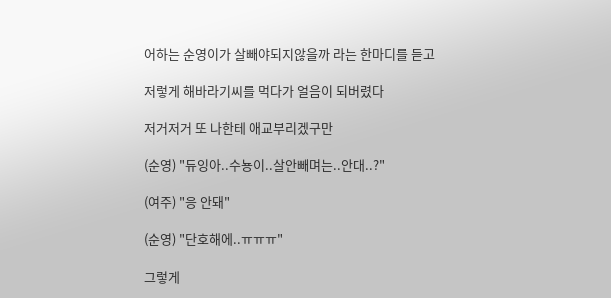어하는 순영이가 살빼야되지않을까 라는 한마디를 듣고

저렇게 해바라기씨를 먹다가 얼음이 되버렸다

저거저거 또 나한테 애교부리겠구만

(순영) "듀잉아..수뇽이..살안빼며는..안대..?"

(여주) "응 안돼"

(순영) "단호해에..ㅠㅠㅠ"

그렇게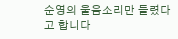순영의 울음소리만 들렸다고 합니다